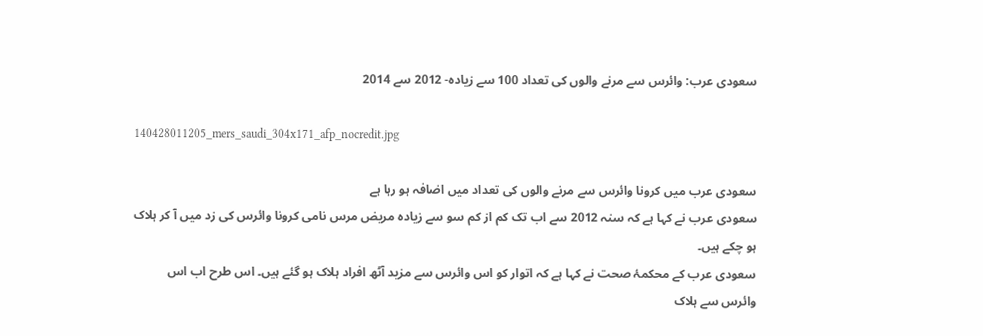سعودی عرب: وائرس سے مرنے والوں کی تعداد 100 سے زیادہ- 2012 سے 2014

140428011205_mers_saudi_304x171_afp_nocredit.jpg

سعودی عرب میں کرونا وائرس سے مرنے والوں کی تعداد میں اضافہ ہو رہا ہے
سعودی عرب نے کہا ہے کہ سنہ 2012 سے اب تک کم از کم سو سے زیادہ مریض مرس نامی کرونا وائرس کی زد میں آ کر ہلاک ہو چکے ہیں۔
سعودی عرب کے محکمۂ صحت نے کہا ہے کہ اتوار کو اس وائرس سے مزید آٹھ افراد ہلاک ہو گئے ہیں۔ اس طرح اب اس وائرس سے ہلاک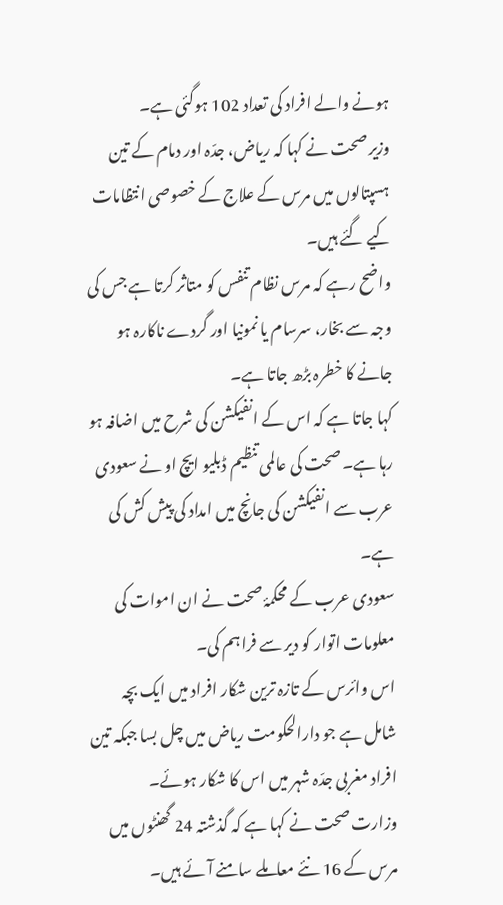ہونے والے افراد کی تعداد 102 ہوگئی ہے۔
وزیر صحت نے کہا کہ ریاض، جدّہ اور دمام کے تین ہسپتالوں میں مرس کے علاج کے خصوصی انتظامات کیے گئے ہیں۔
واضح رہے کہ مرس نظام تنفس کو متاثر کرتا ہے جس کی وجہ سے بخار، سرسام یا نمونیا اور گردے ناکارہ ہو جانے کا خطرہ بڑھ جاتا ہے۔
کہا جاتا ہے کہ اس کے انفیکشن کی شرح میں اضافہ ہو رہا ہے۔ صحت کی عالمی تنظیم ڈبلیو ایچ او نے سعودی عرب سے انفیکشن کی جانچ میں امداد کی پیش کش کی ہے۔
سعودی عرب کے محکمۂ صحت نے ان اموات کی معلومات اتوار کو دیر سے فراہم کی۔
اس وائرس کے تازہ ترین شکار افراد میں ایک بچہ شامل ہے جو دارالحکومت ریاض میں چل بسا جبکہ تین افراد مغربی جدّہ شہر میں اس کا شکار ہوئے۔
وزارت صحت نے کہا ہے کہ گذشتہ 24 گھنٹوں میں مرس کے 16 نئے معاملے سامنے آئے ہیں۔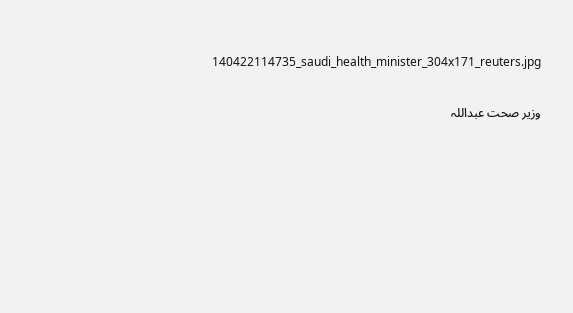140422114735_saudi_health_minister_304x171_reuters.jpg

وزیر صحت عبداللہ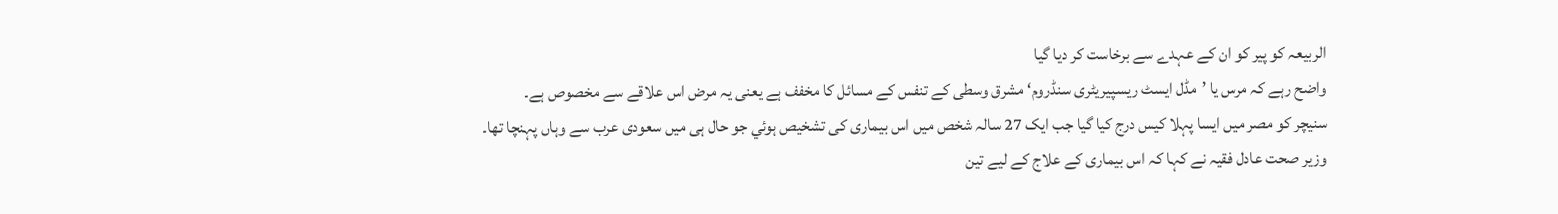الربیعہ کو پیر کو ان کے عہدے سے برخاست کر دیا گيا
واضح رہے کہ مرس یا ’مڈل ایسٹ ریسپیریٹری سنڈروم‘ مشرق وسطی کے تنفس کے مسائل کا مخفف ہے یعنی یہ مرض اس علاقے سے مخصوص ہے۔
سنیچر کو مصر میں ایسا پہلا کیس درج کیا گیا جب ایک 27 سالہ شخص میں اس بیماری کی تشخیص ہوئي جو حال ہی میں سعودی عرب سے وہاں پہنچا تھا۔
وزیر صحت عادل فقیہ نے کہا کہ اس بیماری کے علاج کے لیے تین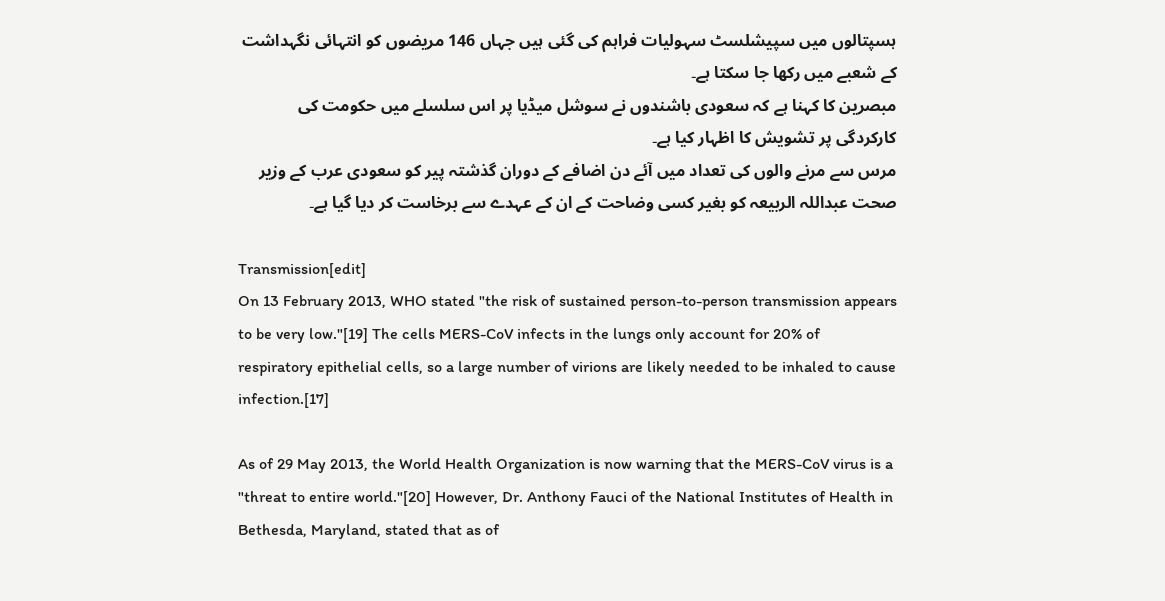ہسپتالوں میں سپیشلسٹ سہولیات فراہم کی گئی ہیں جہاں 146 مریضوں کو انتہائی نگہداشت کے شعبے میں رکھا جا سکتا ہے۔
مبصرین کا کہنا ہے کہ سعودی باشندوں نے سوشل میڈیا پر اس سلسلے میں حکومت کی کارکردگی پر تشویش کا اظہار کیا ہے۔
مرس سے مرنے والوں کی تعداد میں آئے دن اضافے کے دوران گذشتہ پیر کو سعودی عرب کے وزیر صحت عبداللہ الربیعہ کو بغیر کسی وضاحت کے ان کے عہدے سے برخاست کر دیا گيا ہے۔

Transmission[edit]
On 13 February 2013, WHO stated "the risk of sustained person-to-person transmission appears to be very low."[19] The cells MERS-CoV infects in the lungs only account for 20% of respiratory epithelial cells, so a large number of virions are likely needed to be inhaled to cause infection.[17]

As of 29 May 2013, the World Health Organization is now warning that the MERS-CoV virus is a "threat to entire world."[20] However, Dr. Anthony Fauci of the National Institutes of Health in Bethesda, Maryland, stated that as of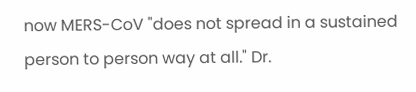now MERS-CoV "does not spread in a sustained person to person way at all." Dr.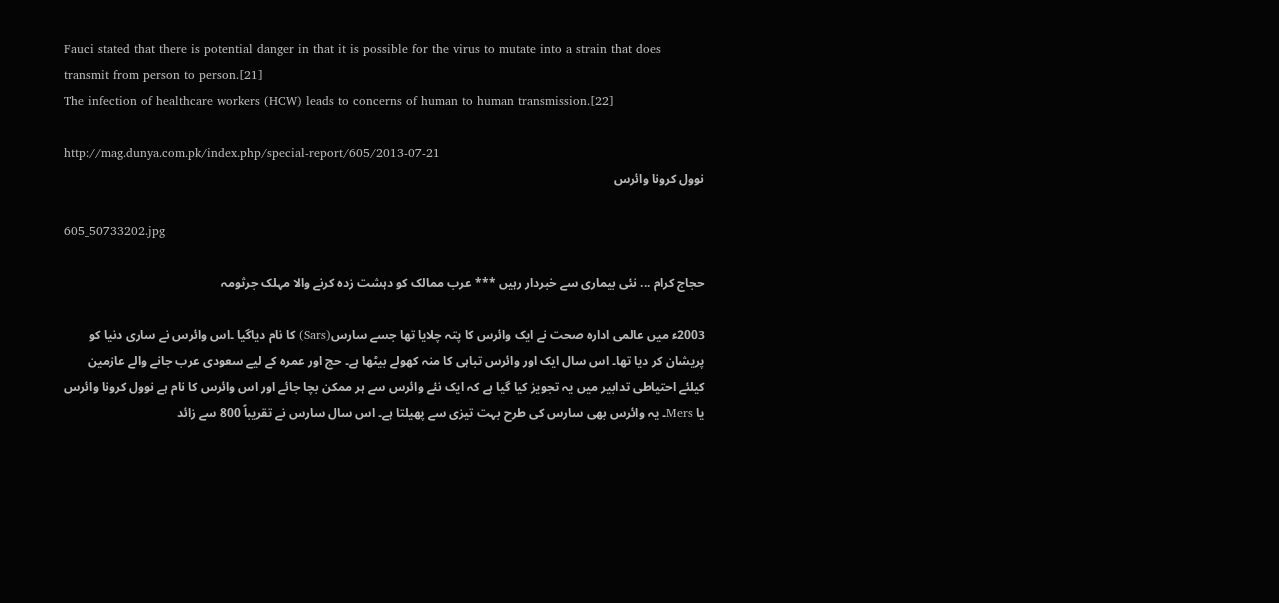Fauci stated that there is potential danger in that it is possible for the virus to mutate into a strain that does transmit from person to person.[21]
The infection of healthcare workers (HCW) leads to concerns of human to human transmission.[22]

http://mag.dunya.com.pk/index.php/special-report/605/2013-07-21
نوول کرونا وائرس

605_50733202.jpg

حجاج کرام ... نئی بیماری سے خبردار رہیں *** عرب ممالک کو دہشت زدہ کرنے والا مہلک جرثومہ

2003ء میں عالمی ادارہ صحت نے ایک وائرس کا پتہ چلایا تھا جسے سارس(Sars) کا نام دیاگیا ۔اس وائرس نے ساری دنیا کو پریشان کر دیا تھا۔ اس سال ایک اور وائرس تباہی کا منہ کھولے بیٹھا ہے۔ حج اور عمرہ کے لیے سعودی عرب جانے والے عازمین کیلئے احتیاطی تدابیر میں یہ تجویز کیا گیا ہے کہ ایک نئے وائرس سے ہر ممکن بچا جائے اور اس وائرس کا نام ہے نوول کرونا وائرس یا Mers۔ یہ وائرس بھی سارس کی طرح بہت تیزی سے پھیلتا ہے۔ اس سال سارس نے تقریباً 800 سے زائد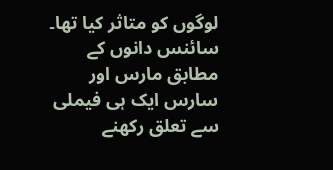لوگوں کو متاثر کیا تھا۔ سائنس دانوں کے مطابق مارس اور سارس ایک ہی فیملی سے تعلق رکھنے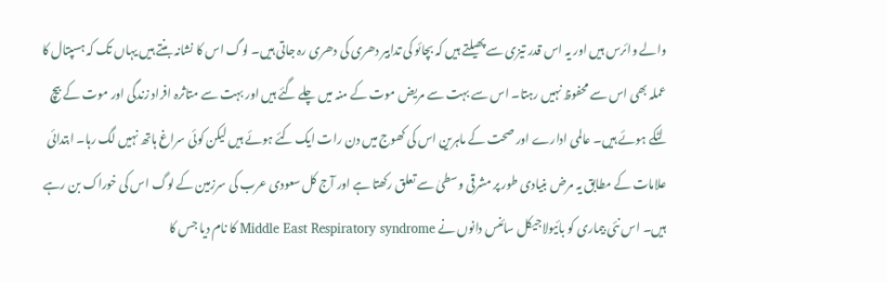والے وائرس ہیں اور یہ اس قدر تیزی سے پھیلتے ہیں کہ بچائو کی تدابیر دھری کی دھری رہ جاتی ہیں۔ لوگ اس کا نشانہ بنتے ہیں یہاں تک کہ ہسپتال کا عملہ بھی اس سے محفوظ نہیں رہتا۔ اس سے بہت سے مریض موت کے منہ میں چلے گئے ہیں اور بہت سے متاثرہ افراد زندگی اور موت کے بیچ لٹکے ہوئے ہیں۔ عالمی ادارے اور صحت کے ماہرین اس کی کھوج میں دن رات ایک کئے ہوئے ہیں لیکن کوئی سراغ ہاتھ نہیں لگ رہا۔ ابتدائی علامات کے مطابق یہ مرض بنیادی طور پر مشرقی وسطیٰ سے تعلق رکھتا ہے اور آج کل سعودی عرب کی سرزمین کے لوگ اس کی خوراک بن رہے ہیں۔ اس نئی بیماری کو بائیولاجیکل سائنس دانوں نے Middle East Respiratory syndrome کا نام دیا جس کا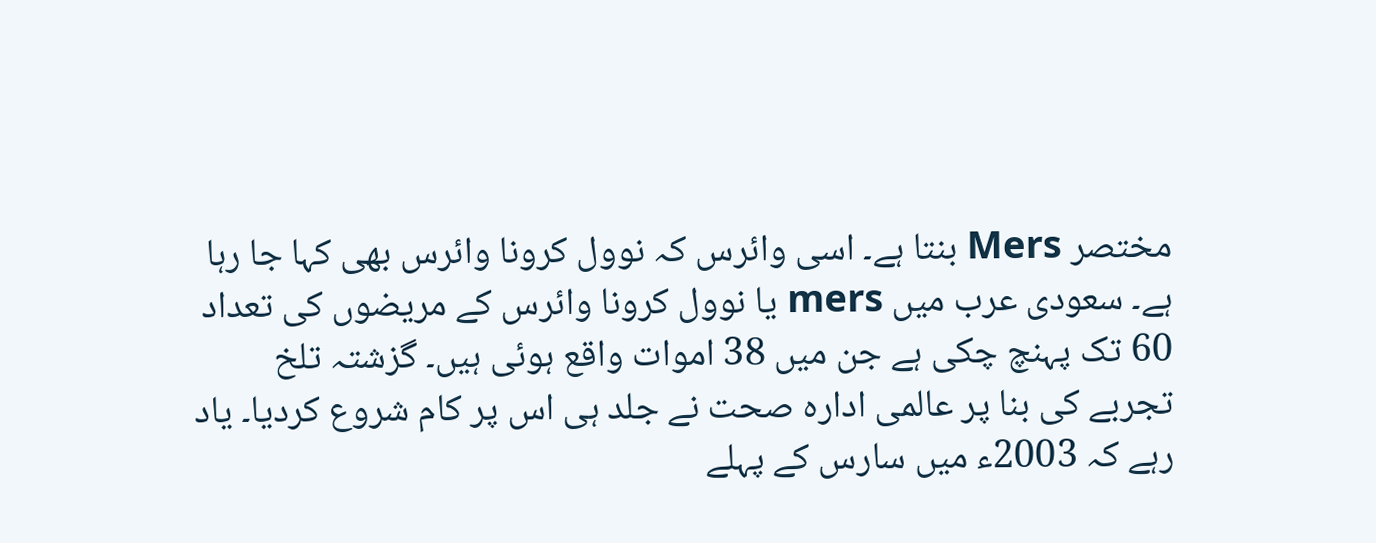مختصر Mers بنتا ہے۔ اسی وائرس کہ نوول کرونا وائرس بھی کہا جا رہا ہے۔ سعودی عرب میں mers یا نوول کرونا وائرس کے مریضوں کی تعداد 60 تک پہنچ چکی ہے جن میں 38 اموات واقع ہوئی ہیں۔ گزشتہ تلخ تجربے کی بنا پر عالمی ادارہ صحت نے جلد ہی اس پر کام شروع کردیا۔ یاد رہے کہ 2003ء میں سارس کے پہلے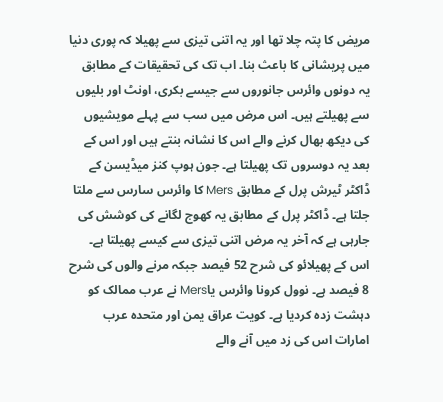مریض کا پتہ چلا تھا اور یہ اتنی تیزی سے پھیلا کہ پوری دنیا میں پریشانی کا باعث بنا۔ اب تک کی تحقیقات کے مطابق یہ دونوں وائرس جانوروں سے جیسے بکری، اونٹ اور بلیوں سے پھیلتے ہیں۔ اس مرض میں سب سے پہلے مویشیوں کی دیکھ بھال کرنے والے اس کا نشانہ بنتے ہیں اور اس کے بعد یہ دوسروں تک پھیلتا ہے۔ جون ہوپ کنز میڈیسن کے ڈاکٹر ٹیرش پرل کے مطابق Mers کا وائرس سارس سے ملتا جلتا ہے۔ ڈاکٹر پرل کے مطابق یہ کھوج لگانے کی کوشش کی جارہی ہے کہ آخر یہ مرض اتنی تیزی سے کیسے پھیلتا ہے۔ اس کے پھیلائو کی شرح 52 فیصد جبکہ مرنے والوں کی شرح 8 فیصد ہے۔ نوول کرونا وائرس یاMers نے عرب ممالک کو دہشت زدہ کردیا ہے۔ کویت عراق یمن اور متحدہ عرب امارات اس کی زد میں آنے والے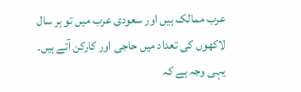عرب ممالک ہیں اور سعودی عرب میں تو ہر سال لاکھوں کی تعداد میں حاجی اور کارکن آتے ہیں۔ یہی وجہ ہے کہ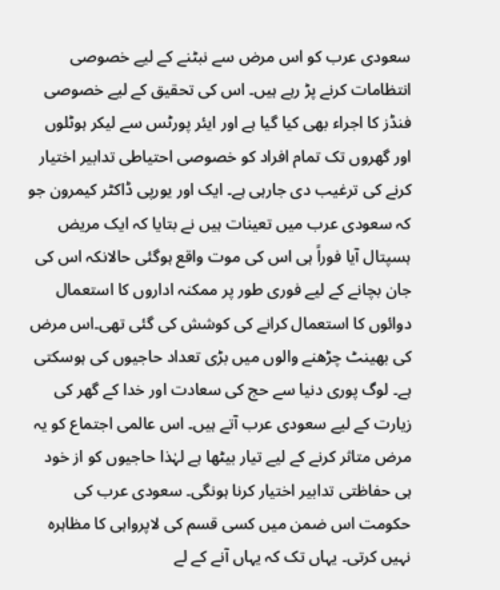سعودی عرب کو اس مرض سے نبٹنے کے لیے خصوصی انتظامات کرنے پڑ رہے ہیں۔ اس کی تحقیق کے لیے خصوصی فنڈز کا اجراء بھی کیا گیا ہے اور ایئر پورٹس سے لیکر ہوٹلوں اور گھروں تک تمام افراد کو خصوصی احتیاطی تدابیر اختیار کرنے کی ترغیب دی جارہی ہے۔ ایک اور یورپی ڈاکٹر کیمرون جو کہ سعودی عرب میں تعینات ہیں نے بتایا کہ ایک مریض ہسپتال آیا فوراً ہی اس کی موت واقع ہوگئی حالانکہ اس کی جان بچانے کے لیے فوری طور پر ممکنہ اداروں کا استعمال دوائوں کا استعمال کرانے کی کوشش کی گئی تھی۔اس مرض کی بھینٹ چڑھنے والوں میں بڑی تعداد حاجیوں کی ہوسکتی ہے۔ لوگ پوری دنیا سے حج کی سعادت اور خدا کے گھر کی زیارت کے لیے سعودی عرب آتے ہیں۔ اس عالمی اجتماع کو یہ مرض متاثر کرنے کے لیے تیار بیٹھا ہے لہٰذا حاجیوں کو از خود ہی حفاظتی تدابیر اختیار کرنا ہونگی۔ سعودی عرب کی حکومت اس ضمن میں کسی قسم کی لاپرواہی کا مظاہرہ نہیں کرتی۔ یہاں تک کہ یہاں آنے کے لے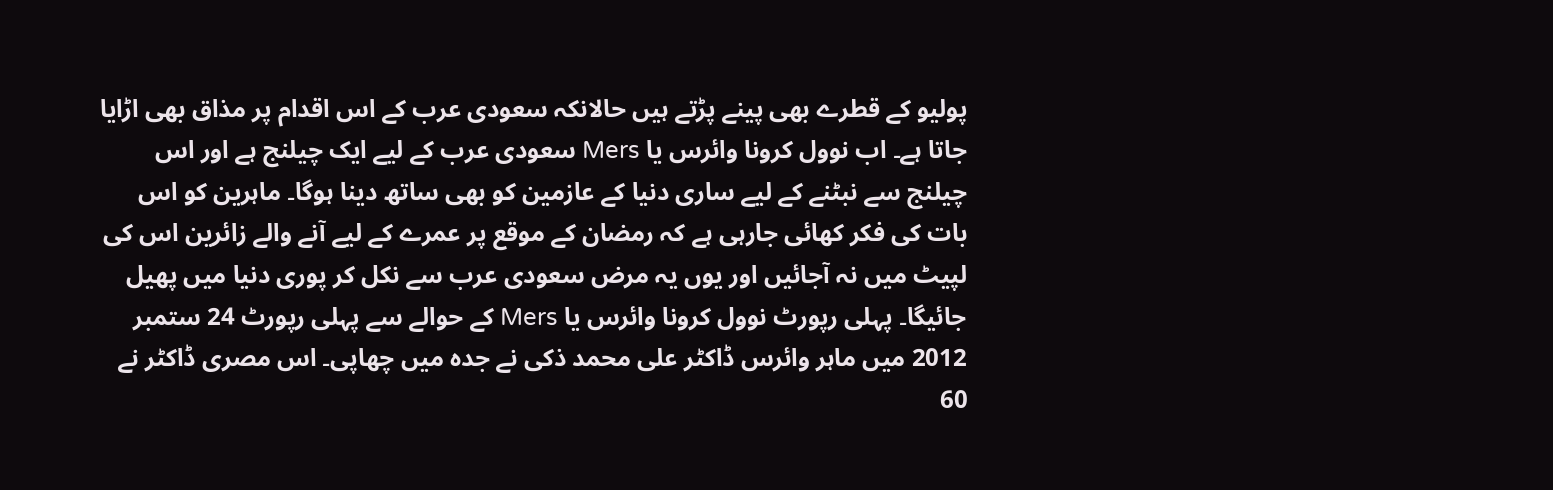پولیو کے قطرے بھی پینے پڑتے ہیں حالانکہ سعودی عرب کے اس اقدام پر مذاق بھی اڑایا جاتا ہے۔ اب نوول کرونا وائرس یا Mers سعودی عرب کے لیے ایک چیلنج ہے اور اس چیلنج سے نبٹنے کے لیے ساری دنیا کے عازمین کو بھی ساتھ دینا ہوگا۔ ماہرین کو اس بات کی فکر کھائی جارہی ہے کہ رمضان کے موقع پر عمرے کے لیے آنے والے زائرین اس کی لپیٹ میں نہ آجائیں اور یوں یہ مرض سعودی عرب سے نکل کر پوری دنیا میں پھیل جائیگا۔ پہلی رپورٹ نوول کرونا وائرس یا Mers کے حوالے سے پہلی رپورٹ 24 ستمبر 2012 میں ماہر وائرس ڈاکٹر علی محمد ذکی نے جدہ میں چھاپی۔ اس مصری ڈاکٹر نے 60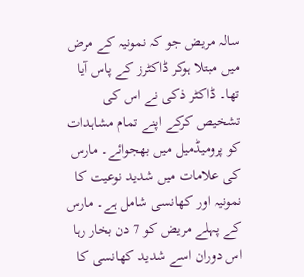سالہ مریض جو کہ نمونیہ کے مرض میں مبتلا ہوکر ڈاکٹرز کے پاس آیا تھا۔ ڈاکٹر ذکی نے اس کی تشخیص کرکے اپنے تمام مشاہدات کو پرومیڈمیل میں بھجوائے۔ مارس کی علامات میں شدید نوعیت کا نمونیہ اور کھانسی شامل ہے۔ مارس کے پہلے مریض کو 7 دن بخار رہا اس دوران اسے شدید کھانسی کا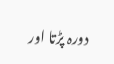دورہ پڑتا اور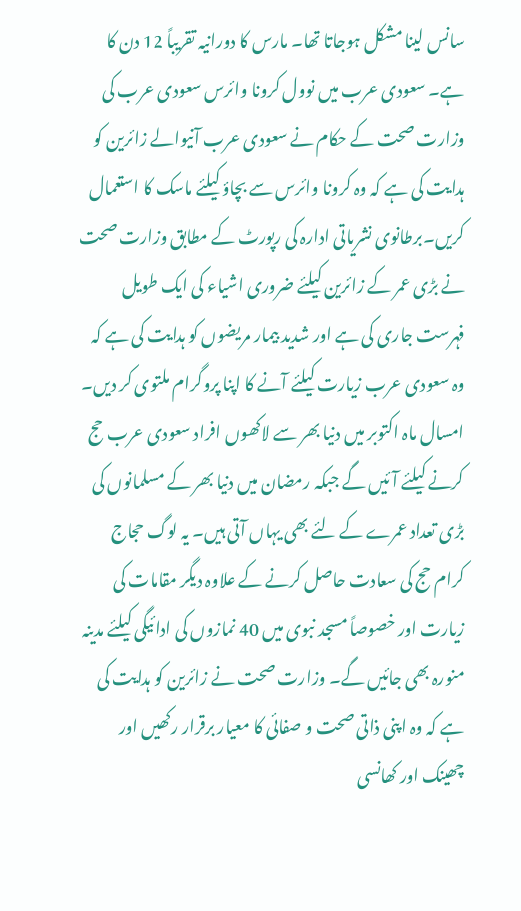سانس لینا مشکل ہوجاتا تھا۔ مارس کا دورانیہ تقریباً 12 دن کا ہے۔ سعودی عرب میں نوول کرونا وائرس سعودی عرب کی وزارت صحت کے حکام نے سعودی عرب آنیوالے زائرین کو ہدایت کی ہے کہ وہ کرونا وائرس سے بچاؤ کیلئے ماسک کا استعمال کریں۔برطانوی نشریاتی ادارہ کی رپورٹ کے مطابق وزارت صحت نے بڑی عمر کے زائرین کیلئے ضروری اشیاء کی ایک طویل فہرست جاری کی ہے اور شدید بیمار مریضوں کو ہدایت کی ہے کہ وہ سعودی عرب زیارت کیلئے آنے کا اپنا پروگرام ملتوی کر دیں۔ امسال ماہ اکتوبر میں دنیا بھر سے لاکھوں افراد سعودی عرب حج کرنے کیلئے آئیں گے جبکہ رمضان میں دنیا بھر کے مسلمانوں کی بڑی تعداد عمرے کے لئے بھی یہاں آتی ہیں۔ یہ لوگ حجاج کرام حج کی سعادت حاصل کرنے کے علاوہ دیگر مقامات کی زیارت اور خصوصاً مسجد نبوی میں 40 نمازوں کی ادائیگی کیلئے مدینہ منورہ بھی جائیں گے۔ وزارت صحت نے زائرین کو ہدایت کی ہے کہ وہ اپنی ذاتی صحت و صفائی کا معیار برقرار رکھیں اور چھینک اور کھانسی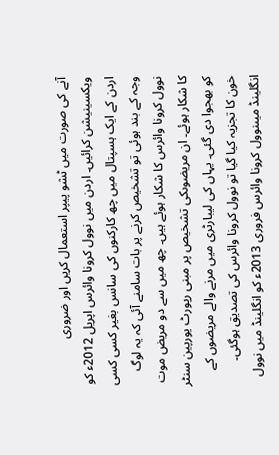آنے کی صورت میں ٹشو پیپر استعمال کریں اور ضروری ویکسینیشن کرائیں۔ اردن میں نوول کرونا وائرس اپریل 2012ء کو اردن کے ایک ہسپتال میں چھ کارکنوں کی سانس بغیر کسی کسی وجہ کے بند ہوئی تو تشخیص کرنے پر بات سامنے آئی کہ یہ لوگ نوول کرونا وائرس کا شکار ہوئے ہیں۔ چھ میں سے دو مریض موت کا شکار ہوئے۔ ان مریضوںکی تشخیص پر مبنی رپورٹ یورپین سنٹر کو بھجوا دی گئی۔ یہاں کی لیبارٹری میں مرنے والے مریضوں کے خون کا تجزیہ کیا گیا تو نوول کرونا وائرس کی تصدیق ہوگئی۔ انگلینڈ میںنوول کرونا وائرس فروری 2013ء کو انگلینڈ میں نوول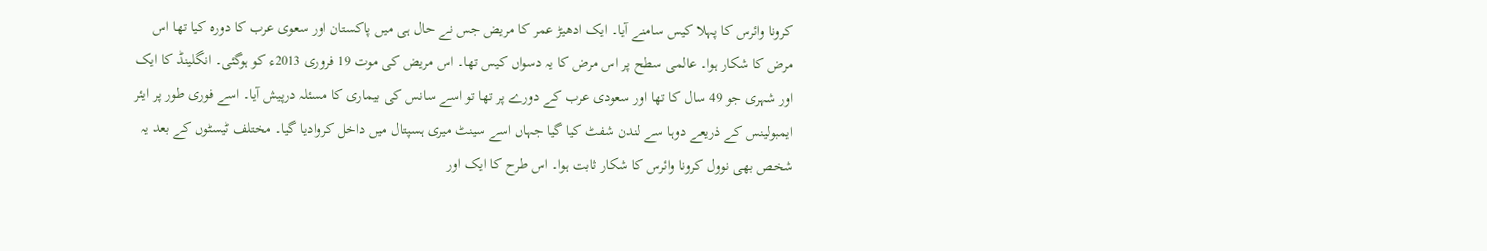کرونا وائرس کا پہلا کیس سامنے آیا۔ ایک ادھیڑ عمر کا مریض جس نے حال ہی میں پاکستان اور سعوی عرب کا دورہ کیا تھا اس مرض کا شکار ہوا۔ عالمی سطح پر اس مرض کا یہ دسواں کیس تھا۔ اس مریض کی موت 19 فروری 2013ء کو ہوگئی۔ انگلینڈ کا ایک اور شہری جو 49 سال کا تھا اور سعودی عرب کے دورے پر تھا تو اسے سانس کی بیماری کا مسئلہ درپیش آیا۔ اسے فوری طور پر ایئر ایمبولینس کے ذریعے دوہا سے لندن شفٹ کیا گیا جہاں اسے سینٹ میری ہسپتال میں داخل کروادیا گیا۔ مختلف ٹیسٹوں کے بعد یہ شخص بھی نوول کرونا وائرس کا شکار ثابت ہوا۔ اس طرح کا ایک اور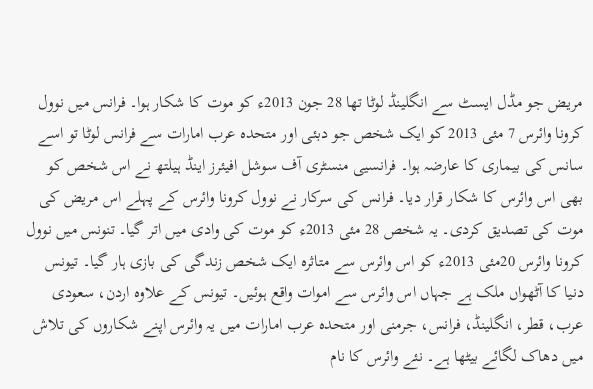مریض جو مڈل ایسٹ سے انگلینڈ لوٹا تھا 28 جون 2013ء کو موت کا شکار ہوا۔ فرانس میں نوول کرونا وائرس 7 مئی 2013 کو ایک شخص جو دبئی اور متحدہ عرب امارات سے فرانس لوٹا تو اسے سانس کی بیماری کا عارضہ ہوا۔ فرانسیی منسٹری آف سوشل افیئرز اینڈ ہیلتھ نے اس شخص کو بھی اس وائرس کا شکار قرار دیا۔ فرانس کی سرکار نے نوول کرونا وائرس کے پہلے اس مریض کی موت کی تصدیق کردی۔ یہ شخص 28 مئی 2013ء کو موت کی وادی میں اتر گیا۔ تنونس میں نوول کرونا وائرس 20مئی 2013ء کو اس وائرس سے متاثرہ ایک شخص زندگی کی بازی ہار گیا۔ تیونس دنیا کا آٹھواں ملک ہے جہاں اس وائرس سے اموات واقع ہوئیں۔ تیونس کے علاوہ اردن، سعودی عرب، قطر، انگلینڈ، فرانس، جرمنی اور متحدہ عرب امارات میں یہ وائرس اپنے شکاروں کی تلاش میں دھاک لگائے بیٹھا ہے۔ نئے وائرس کا نام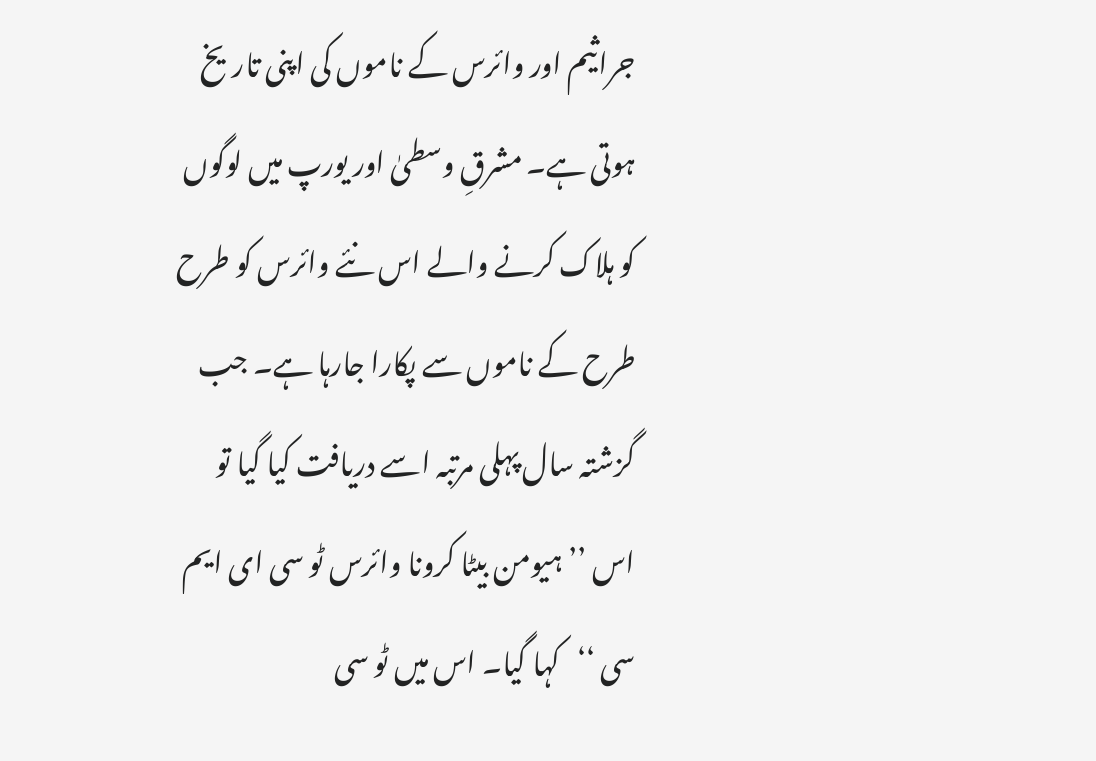جراثیم اور وائرس کے ناموں کی اپنی تاریخ ہوتی ہے۔ مشرقِ وسطیٰ اور یورپ میں لوگوں کو ہلاک کرنے والے اس نئے وائرس کو طرح طرح کے ناموں سے پکارا جارہا ہے۔ جب گزشتہ سال پہلی مرتبہ اسے دریافت کیا گیا تو اس ’’ ہیومن بیٹا کرونا وائرس ٹو سی ای ایم سی ‘‘کہا گیا۔ اس میں ٹو سی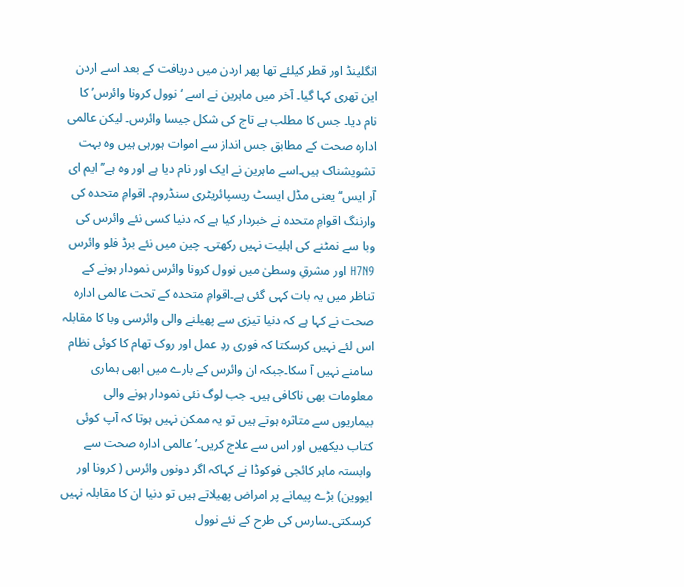انگلینڈ اور قطر کیلئے تھا پھر اردن میں دریافت کے بعد اسے اردن این تھری کہا گیا۔ آخر میں ماہرین نے اسے ‘ نوول کرونا وائرس’ کا نام دیا۔ جس کا مطلب ہے تاج کی شکل جیسا وائرس۔ لیکن عالمی ادارہ صحت کے مطابق جس انداز سے اموات ہورہی ہیں وہ بہت تشویشناک ہیں۔اسے ماہرین نے ایک اور نام دیا ہے اور وہ ہے’’ ایم ای آر ایس‘‘ یعنی مڈل ایسٹ ریسپائریٹری سنڈروم۔ اقوامِ متحدہ کی وارننگ اقوامِ متحدہ نے خبردار کیا ہے کہ دنیا کسی نئے وائرس کی وبا سے نمٹنے کی اہلیت نہیں رکھتی۔ چین میں نئے برڈ فلو وائرس H7N9 اور مشرقِ وسطیٰ میں نوول کرونا وائرس نمودار ہونے کے تناظر میں یہ بات کہی گئی ہے۔اقوامِ متحدہ کے تحت عالمی ادارہ صحت نے کہا ہے کہ دنیا تیزی سے پھیلنے والی وائرسی وبا کا مقابلہ اس لئے نہیں کرسکتا کہ فوری ردِ عمل اور روک تھام کا کوئی نظام سامنے نہیں آ سکا۔جبکہ ان وائرس کے بارے میں ابھی ہماری معلومات بھی ناکافی ہیں۔ جب لوگ نئی نمودار ہونے والی بیماریوں سے متاثرہ ہوتے ہیں تو یہ ممکن نہیں ہوتا کہ آپ کوئی کتاب دیکھیں اور اس سے علاج کریں۔’ عالمی ادارہ صحت سے وابستہ ماہر کائجی فوکوڈا نے کہاکہ اگر دونوں وائرس ( کرونا اور ایووین) بڑے پیمانے پر امراض پھیلاتے ہیں تو دنیا ان کا مقابلہ نہیں کرسکتی۔سارس کی طرح کے نئے نوول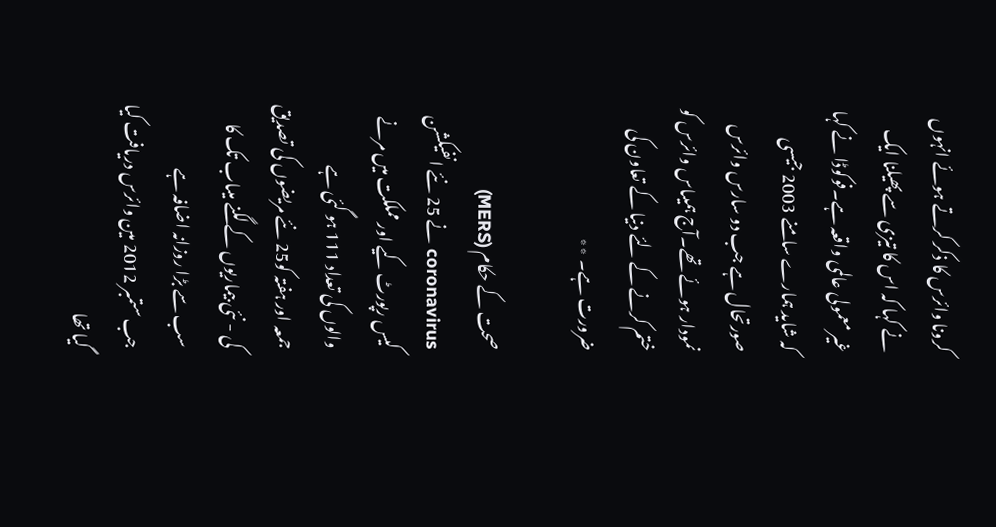کرونا وائرس کا ذکر کرتے ہوئے انہوں نے کہا کہ اس کا تیزی سے پھیلنا ایک غیر معمولی عالمی واقعہ ہے۔فوکوڈا نے کہا کہ شاید ہمارے سامنے 2003 جیسی صورتحال ہے جب دو سارس وائرس نمودار ہوئے تھے۔آج ہمیںاس وائرس کو ختم کرنے کے لئے دنیا کے تعاون کی ضرورت ہے۔ ٭٭

صحت کے حکام (MERS) coronavirus نے 25 نئے انفیکشن کیس رپورٹ کیے اور مملکت میں مرنے والوں کی تعداد 111 ہو گئی ہے
جمعہ اور ہفتہ کو25 نئے مریضوں کی تصدیق کی - نئی بیماریوں کے لگنے میںاب تک کا سب سے بڑا روزانہ اضافہ ہے
جب ستمبر 2012 مین وائرس دریافت کیا گیا تھا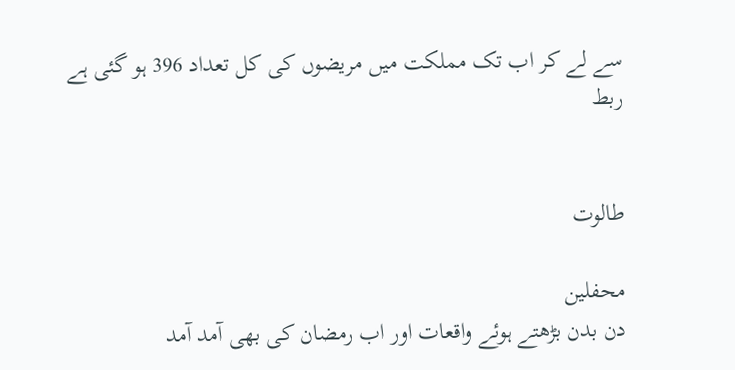سے لے کر اب تک مملکت میں مریضوں کی کل تعداد 396 ہو گئی ہے
ربط


طالوت

محفلین
دن بدن بڑھتے ہوئے واقعات اور اب رمضان کی بھی آمد آمد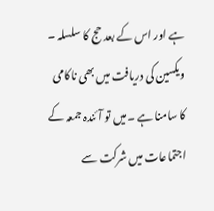ہے اور اس کے بعد حج کا سلسلہ ۔ ویکسین کی دریافت میں بھی ناکامی کا سامنا ہے ۔میں تو آئندہ جمعہ کے اجتماعات میں شرکت سے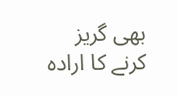بھی گریز کرنے کا ارادہ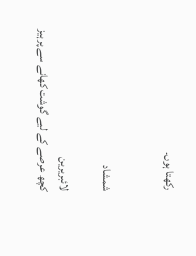رکھتا ہوں۔


شمشاد

لائبریرین
کچھ عرصے کے لیے گوشت کھانے سے پرہیز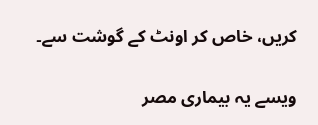کریں، خاص کر اونٹ کے گوشت سے۔

ویسے یہ بیماری مصر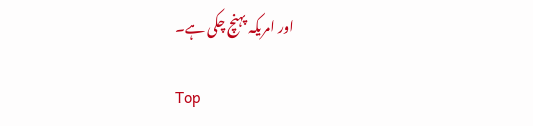اور امریکہ پہنچ چکی ہے۔

Top